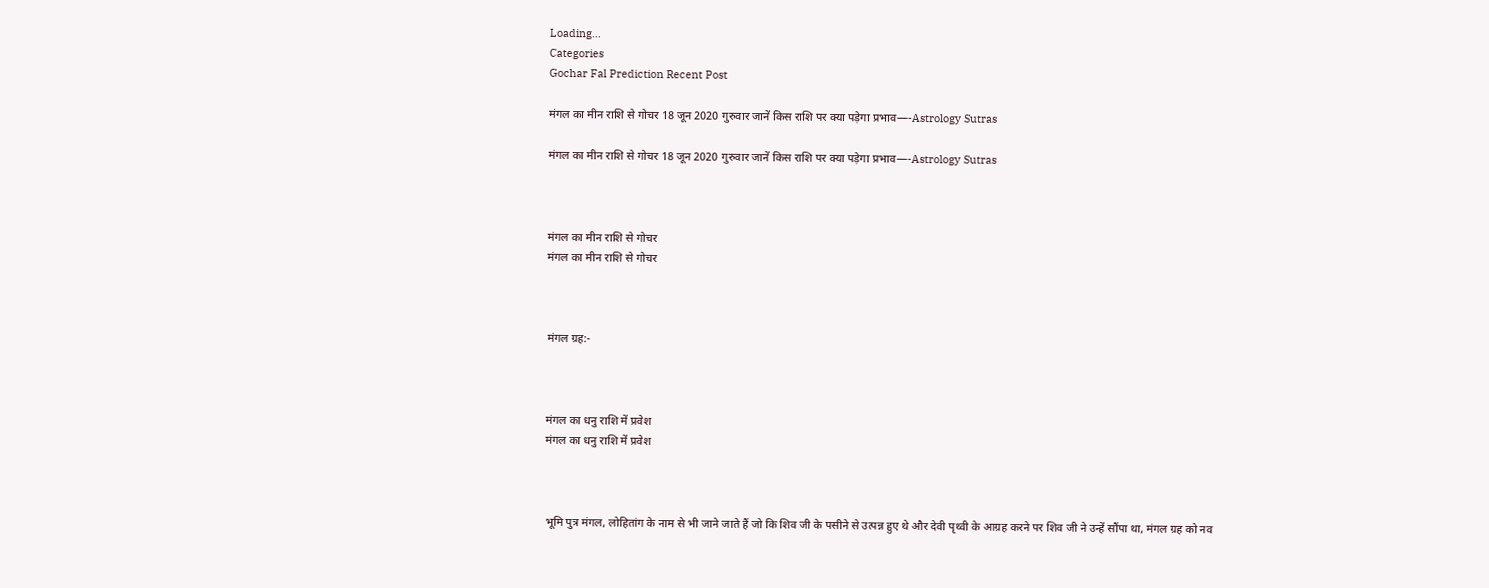Loading...
Categories
Gochar Fal Prediction Recent Post

मंगल का मीन राशि से गोचर 18 जून 2020 गुरुवार जानें किस राशि पर क्या पड़ेगा प्रभाव—-Astrology Sutras

मंगल का मीन राशि से गोचर 18 जून 2020 गुरुवार जानें किस राशि पर क्या पड़ेगा प्रभाव—-Astrology Sutras



मंगल का मीन राशि से गोचर
मंगल का मीन राशि से गोचर



मंगल ग्रह:-



मंगल का धनु राशि में प्रवेश
मंगल का धनु राशि में प्रवेश



भूमि पुत्र मंगल, लोहितांग के नाम से भी जाने जाते हैं जो कि शिव जी के पसीने से उत्पन्न हुए थे और देवी पृथ्वी के आग्रह करने पर शिव जी ने उन्हें सौंपा था, मंगल ग्रह को नव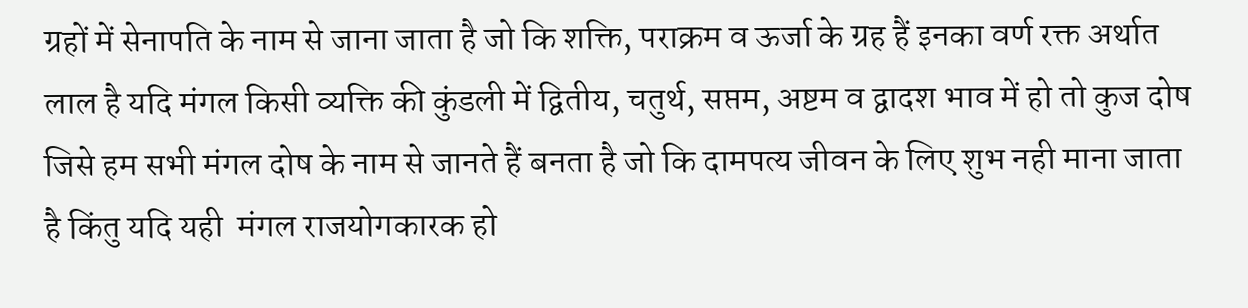ग्रहों में सेनापति के नाम से जाना जाता है जो कि शक्ति, पराक्रम व ऊर्जा के ग्रह हैं इनका वर्ण रक्त अर्थात लाल है यदि मंगल किसी व्यक्ति की कुंडली में द्वितीय, चतुर्थ, सप्तम, अष्टम व द्वादश भाव में हो तो कुज दोष जिसे हम सभी मंगल दोष के नाम से जानते हैं बनता है जो कि दामपत्य जीवन के लिए शुभ नही माना जाता है किंतु यदि यही  मंगल राजयोगकारक हो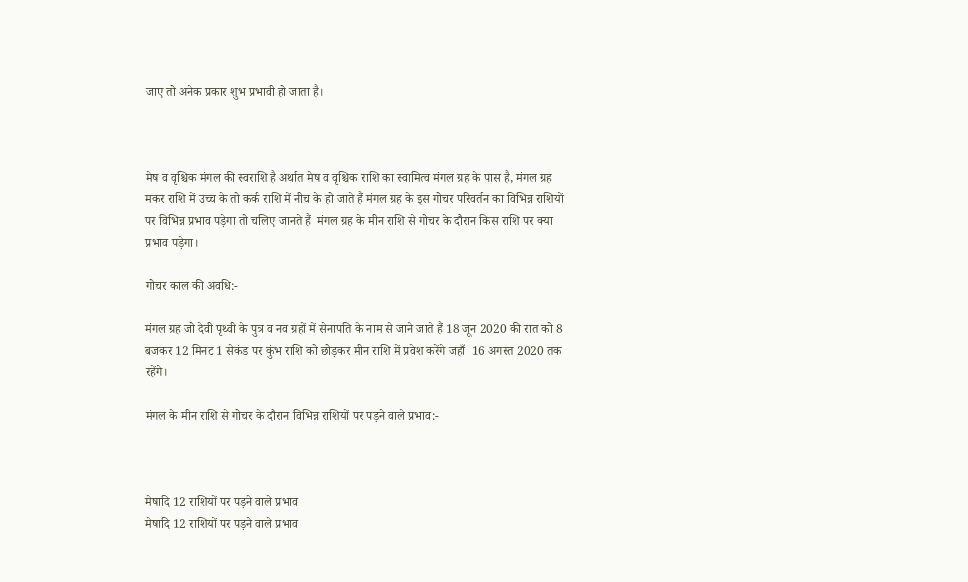जाए तो अनेक प्रकार शुभ प्रभावी हो जाता है।



मेष व वृश्चिक मंगल की स्वराशि है अर्थात मेष व वृश्चिक राशि का स्वामित्व मंगल ग्रह के पास है, मंगल ग्रह मकर राशि में उच्च के तो कर्क राशि में नीच के हो जाते हैं मंगल ग्रह के इस गोचर परिवर्तन का विभिन्न राशियों पर विभिन्न प्रभाव पड़ेगा तो चलिए जानते हैं  मंगल ग्रह के मीन राशि से गोचर के दौरान किस राशि पर क्या प्रभाव पड़ेगा।

गोचर काल की अवधि:-

मंगल ग्रह जो देवी पृथ्वी के पुत्र व नव ग्रहों में सेनापति के नाम से जाने जाते हैं 18 जून 2020 की रात को 8 बजकर 12 मिनट 1 सेकंड पर कुंभ राशि को छोड़कर मीन राशि में प्रवेश करेंगे जहाँ  16 अगस्त 2020 तक रहेंगे।

मंगल के मीन राशि से गोचर के दौरान विभिन्न राशियों पर पड़ने वाले प्रभाव:-



मेषादि 12 राशियों पर पड़ने वाले प्रभाव
मेषादि 12 राशियों पर पड़ने वाले प्रभाव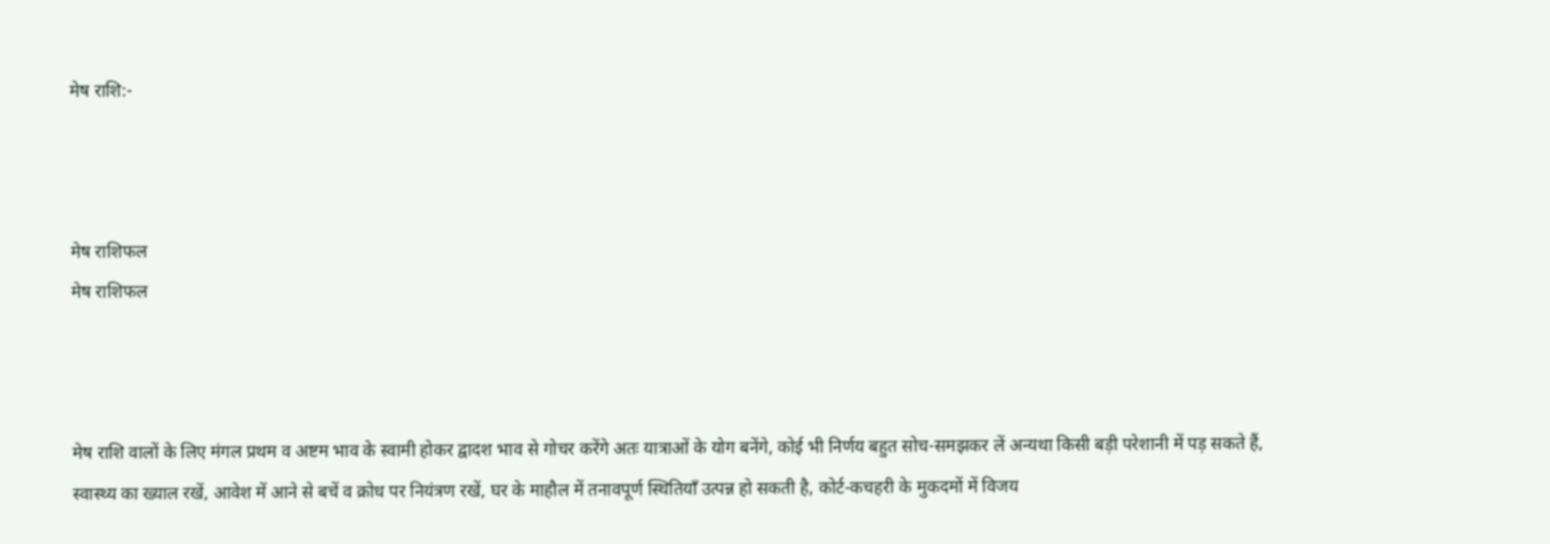मेष राशि:-



मेष राशिफल
मेष राशिफल



मेष राशि वालों के लिए मंगल प्रथम व अष्टम भाव के स्वामी होकर द्वादश भाव से गोचर करेंगे अतः यात्राओं के योग बनेंगे, कोई भी निर्णय बहुत सोच-समझकर लें अन्यथा किसी बड़ी परेशानी में पड़ सकते हैं, स्वास्थ्य का ख्याल रखें, आवेश में आने से बचें व क्रोध पर नियंत्रण रखें, घर के माहौल में तनावपूर्ण स्थितियाँ उत्पन्न हो सकती है, कोर्ट-कचहरी के मुकदमों में विजय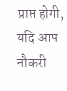प्राप्त होगी, यदि आप नौकरी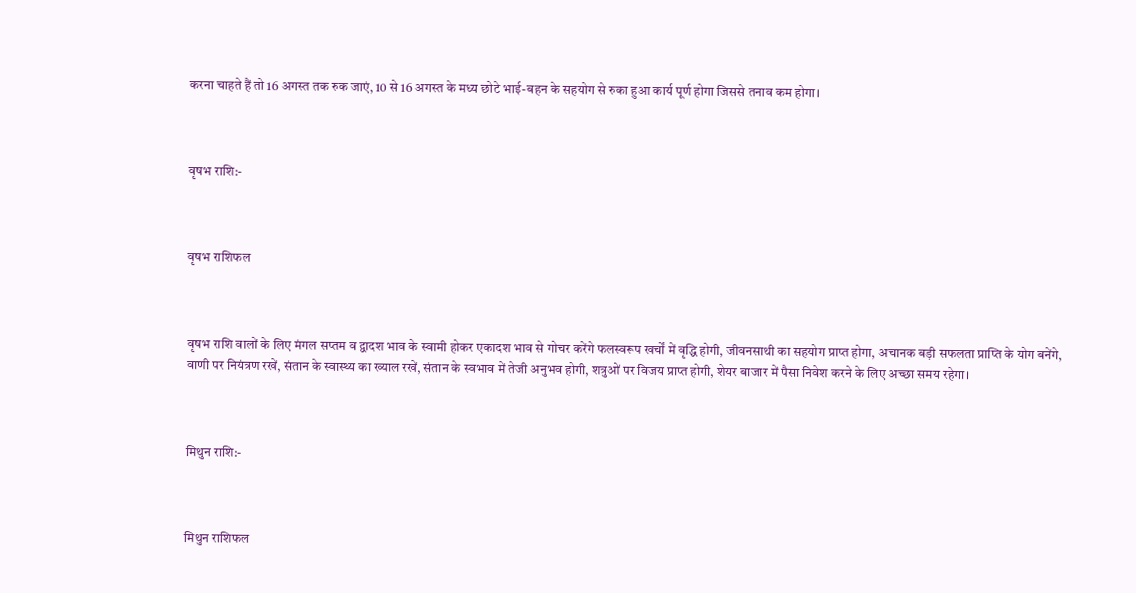करना चाहते हैं तो 16 अगस्त तक रुक जाएं, 10 से 16 अगस्त के मध्य छोटे भाई-बहन के सहयोग से रुका हुआ कार्य पूर्ण होगा जिससे तनाव कम होगा।



वृषभ राशि:-



वृषभ राशिफल



वृषभ राशि वालों के लिए मंगल सप्तम व द्वादश भाव के स्वामी होकर एकादश भाव से गोचर करेंगे फलस्वरूप खर्चों में वृद्धि होगी, जीवनसाथी का सहयोग प्राप्त होगा, अचानक बड़ी सफलता प्राप्ति के योग बनेंगे, वाणी पर नियंत्रण रखें, संतान के स्वास्थ्य का ख्याल रखें, संतान के स्वभाव में तेजी अनुभव होगी, शत्रुओं पर विजय प्राप्त होगी, शेयर बाजार में पैसा निवेश करने के लिए अच्छा समय रहेगा।



मिथुन राशि:-



मिथुन राशिफल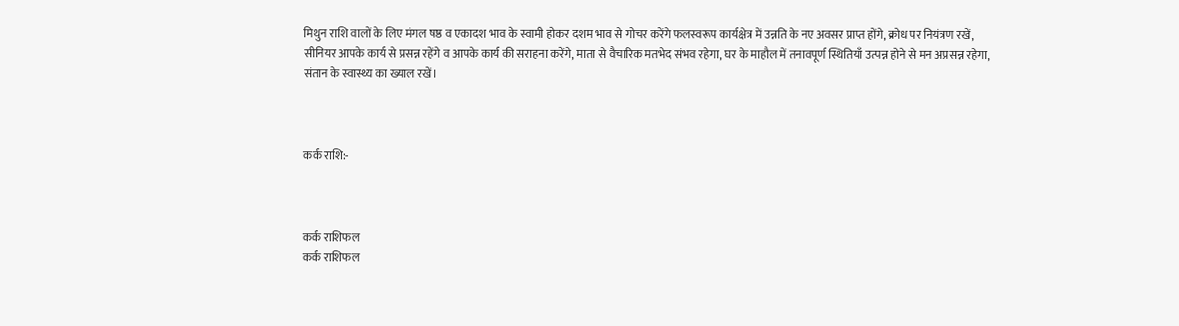मिथुन राशि वालों के लिए मंगल षष्ठ व एकादश भाव के स्वामी होकर दशम भाव से गोचर करेंगे फलस्वरूप कार्यक्षेत्र में उन्नति के नए अवसर प्राप्त होंगे, क्रोध पर नियंत्रण रखें, सीनियर आपके कार्य से प्रसन्न रहेंगे व आपके कार्य की सराहना करेंगे, माता से वैचारिक मतभेद संभव रहेगा, घर के माहौल में तनावपूर्ण स्थितियाँ उत्पन्न होने से मन अप्रसन्न रहेगा, संतान के स्वास्थ्य का ख्याल रखें।



कर्क राशि:-



कर्क राशिफल
कर्क राशिफल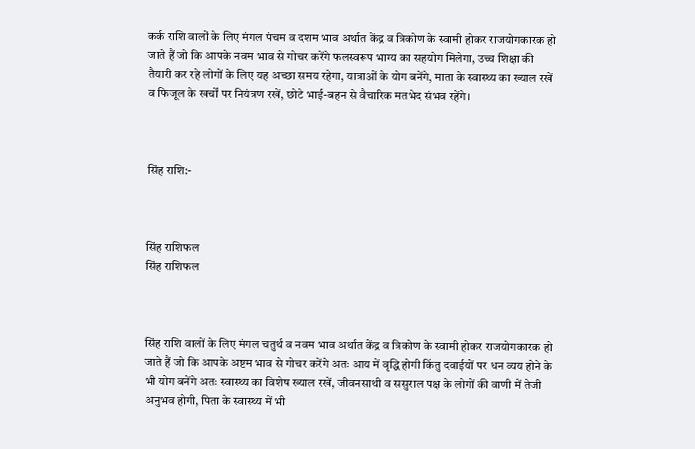कर्क राशि वालों के लिए मंगल पंचम व दशम भाव अर्थात केंद्र व त्रिकोण के स्वामी होकर राजयोगकारक हो जाते हैं जो कि आपके नवम भाव से गोचर करेंगे फलस्वरूप भाग्य का सहयोग मिलेगा, उच्च शिक्षा की तैयारी कर रहे लोगों के लिए यह अच्छा समय रहेगा, यात्राओं के योग बनेंगे, माता के स्वास्थ्य का ख्याल रखें व फिजूल के खर्चों पर नियंत्रण रखें, छोटे भाई-बहन से वैचारिक मतभेद संभव रहेंगे।



सिंह राशि:-



सिंह राशिफल
सिंह राशिफल



सिंह राशि वालों के लिए मंगल चतुर्थ व नवम भाव अर्थात केंद्र व त्रिकोण के स्वामी होकर राजयोगकारक हो जाते हैं जो कि आपके अष्टम भाव से गोचर करेंगे अतः आय में वृद्धि होगी किंतु दवाईयों पर धन व्यय होने के भी योग बनेंगे अतः स्वास्थ्य का विशेष ख्याल रखें, जीवनसाथी व ससुराल पक्ष के लोगों की वाणी में तेजी अनुभव होगी, पिता के स्वास्थ्य में भी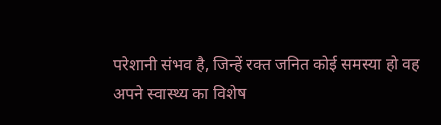परेशानी संभव है, जिन्हें रक्त जनित कोई समस्या हो वह अपने स्वास्थ्य का विशेष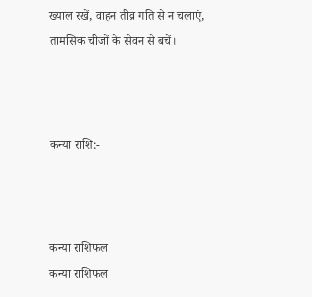ख्याल रखें, वाहन तीव्र गति से न चलाएं, तामसिक चीजों के सेवन से बचें।



कन्या राशि:-



कन्या राशिफल
कन्या राशिफल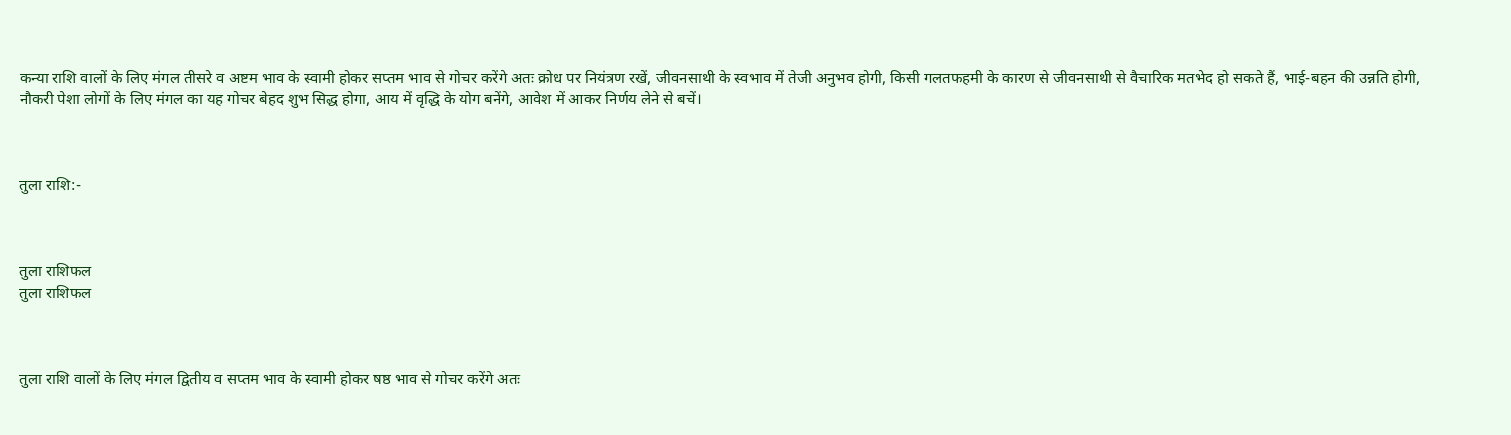कन्या राशि वालों के लिए मंगल तीसरे व अष्टम भाव के स्वामी होकर सप्तम भाव से गोचर करेंगे अतः क्रोध पर नियंत्रण रखें, जीवनसाथी के स्वभाव में तेजी अनुभव होगी, किसी गलतफहमी के कारण से जीवनसाथी से वैचारिक मतभेद हो सकते हैं, भाई-बहन की उन्नति होगी, नौकरी पेशा लोगों के लिए मंगल का यह गोचर बेहद शुभ सिद्ध होगा, आय में वृद्धि के योग बनेंगे, आवेश में आकर निर्णय लेने से बचें।



तुला राशि:-



तुला राशिफल
तुला राशिफल



तुला राशि वालों के लिए मंगल द्वितीय व सप्तम भाव के स्वामी होकर षष्ठ भाव से गोचर करेंगे अतः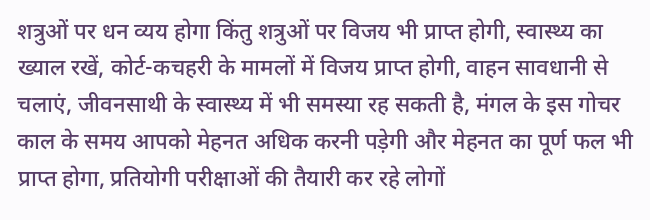शत्रुओं पर धन व्यय होगा किंतु शत्रुओं पर विजय भी प्राप्त होगी, स्वास्थ्य का ख्याल रखें, कोर्ट-कचहरी के मामलों में विजय प्राप्त होगी, वाहन सावधानी से चलाएं, जीवनसाथी के स्वास्थ्य में भी समस्या रह सकती है, मंगल के इस गोचर काल के समय आपको मेहनत अधिक करनी पड़ेगी और मेहनत का पूर्ण फल भी प्राप्त होगा, प्रतियोगी परीक्षाओं की तैयारी कर रहे लोगों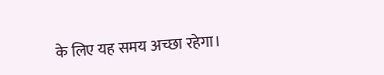के लिए यह समय अच्छा रहेगा।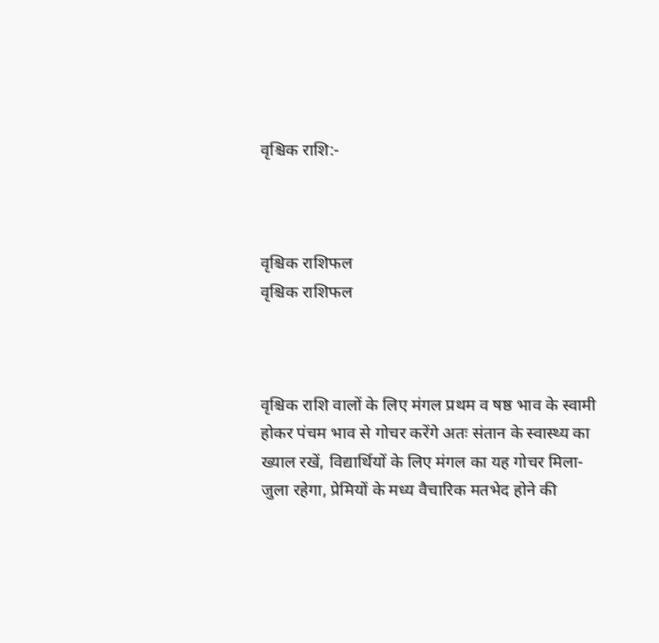वृश्चिक राशि:-



वृश्चिक राशिफल
वृश्चिक राशिफल



वृश्चिक राशि वालों के लिए मंगल प्रथम व षष्ठ भाव के स्वामी होकर पंचम भाव से गोचर करेंगे अतः संतान के स्वास्थ्य का ख्याल रखें, विद्यार्थियों के लिए मंगल का यह गोचर मिला-जुला रहेगा, प्रेमियों के मध्य वैचारिक मतभेद होने की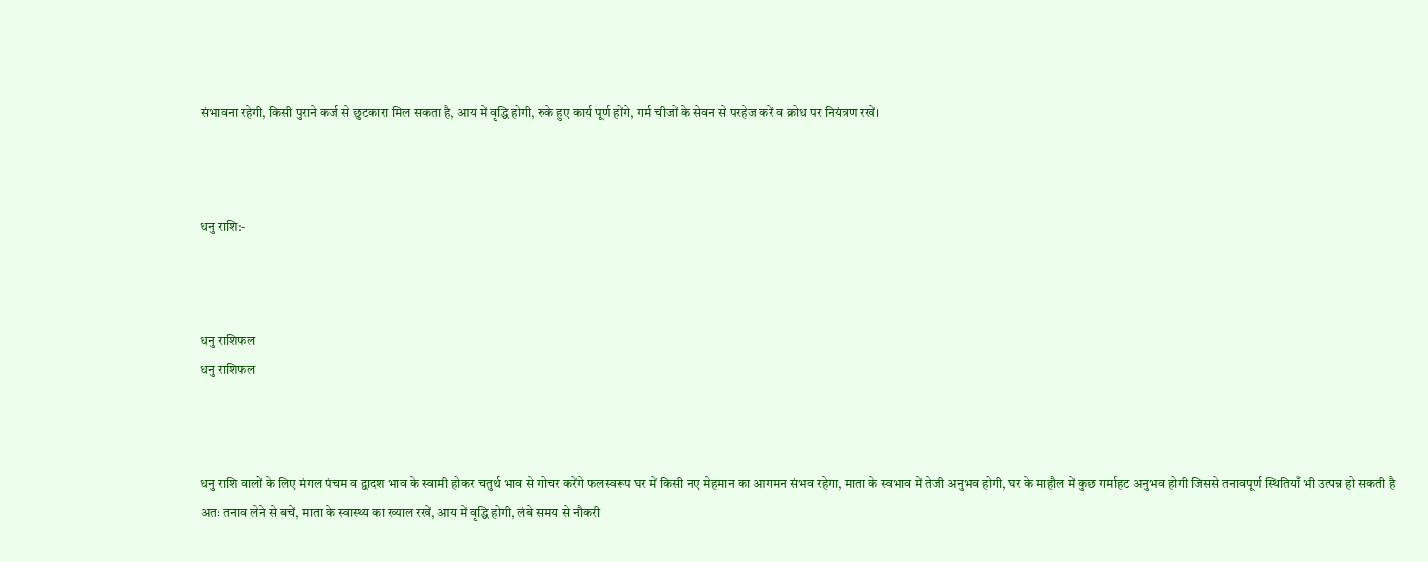संभावना रहेगी, किसी पुराने कर्ज से छुटकारा मिल सकता है, आय में वृद्धि होगी, रुके हुए कार्य पूर्ण होंगे, गर्म चीजों के सेवन से परहेज करें व क्रोध पर नियंत्रण रखें।



धनु राशि:-



धनु राशिफल
धनु राशिफल



धनु राशि वालों के लिए मंगल पंचम व द्वादश भाव के स्वामी होकर चतुर्थ भाव से गोचर करेंगे फलस्वरूप घर में किसी नए मेहमान का आगमन संभव रहेगा, माता के स्वभाव में तेजी अनुभव होगी, घर के माहौल में कुछ गर्माहट अनुभव होगी जिससे तनावपूर्ण स्थितियाँ भी उत्पन्न हो सकती है अतः तनाव लेने से बचें, माता के स्वास्थ्य का ख्याल रखें, आय में वृद्धि होगी, लंबे समय से नौकरी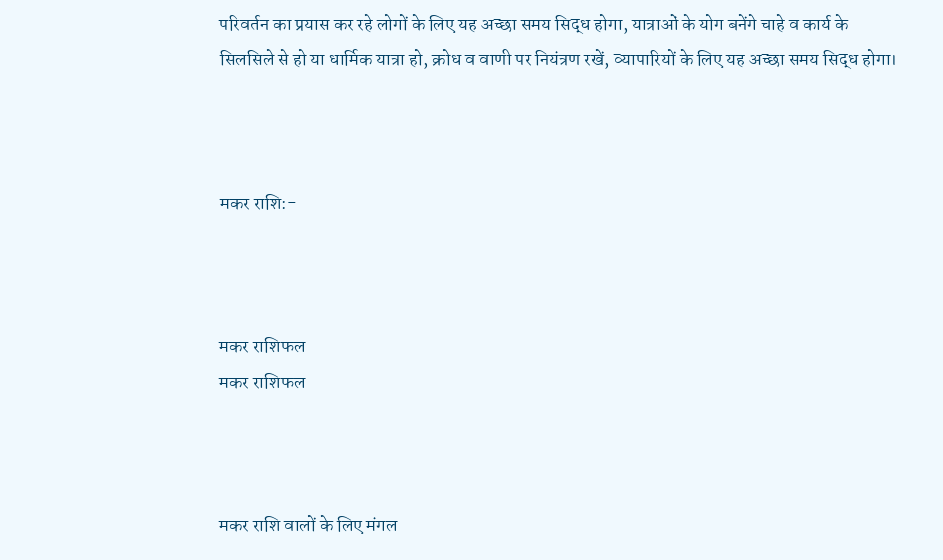परिवर्तन का प्रयास कर रहे लोगों के लिए यह अच्छा समय सिद्ध होगा, यात्राओं के योग बनेंगे चाहे व कार्य के सिलसिले से हो या धार्मिक यात्रा हो, क्रोध व वाणी पर नियंत्रण रखें, व्यापारियों के लिए यह अच्छा समय सिद्ध होगा।



मकर राशि:-



मकर राशिफल
मकर राशिफल



मकर राशि वालों के लिए मंगल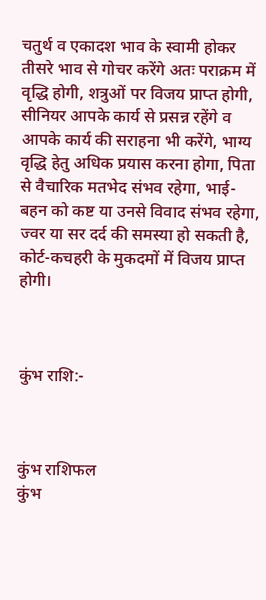चतुर्थ व एकादश भाव के स्वामी होकर तीसरे भाव से गोचर करेंगे अतः पराक्रम में वृद्धि होगी, शत्रुओं पर विजय प्राप्त होगी, सीनियर आपके कार्य से प्रसन्न रहेंगे व आपके कार्य की सराहना भी करेंगे, भाग्य वृद्धि हेतु अधिक प्रयास करना होगा, पिता से वैचारिक मतभेद संभव रहेगा, भाई-बहन को कष्ट या उनसे विवाद संभव रहेगा, ज्वर या सर दर्द की समस्या हो सकती है, कोर्ट-कचहरी के मुकदमों में विजय प्राप्त होगी।



कुंभ राशि:-



कुंभ राशिफल
कुंभ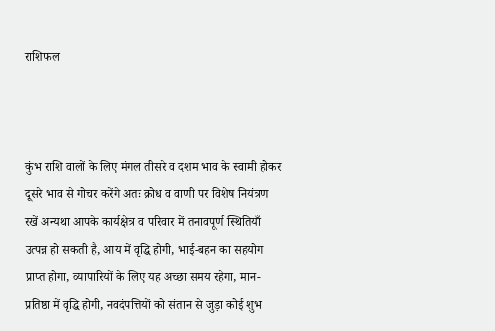राशिफल



कुंभ राशि वालों के लिए मंगल तीसरे व दशम भाव के स्वामी होकर दूसरे भाव से गोचर करेंगे अतः क्रोध व वाणी पर विशेष नियंत्रण रखें अन्यथा आपके कार्यक्षेत्र व परिवार में तनावपूर्ण स्थितियाँ उत्पन्न हो सकती है, आय में वृद्धि होगी, भाई-बहन का सहयोग प्राप्त होगा, व्यापारियों के लिए यह अच्छा समय रहेगा, मान-प्रतिष्ठा में वृद्धि होगी, नवदंपत्तियों को संतान से जुड़ा कोई शुभ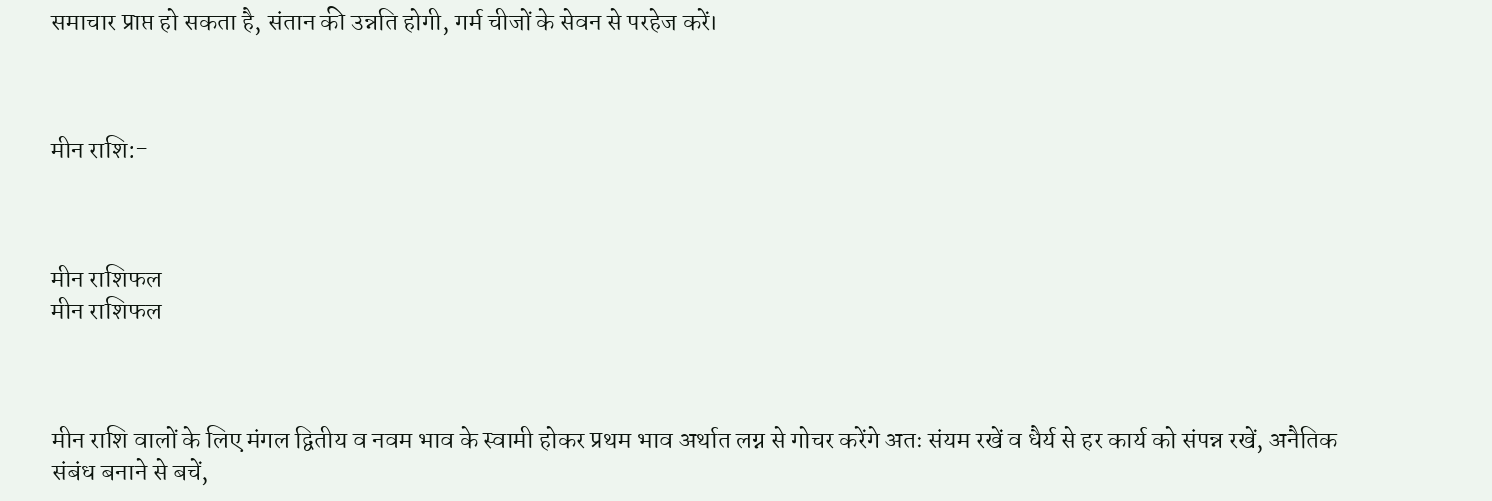समाचार प्राप्त हो सकता है, संतान की उन्नति होगी, गर्म चीजों के सेवन से परहेज करें।



मीन राशि:-



मीन राशिफल
मीन राशिफल



मीन राशि वालों के लिए मंगल द्वितीय व नवम भाव के स्वामी होकर प्रथम भाव अर्थात लग्न से गोचर करेंगे अतः संयम रखें व धैर्य से हर कार्य को संपन्न रखें, अनैतिक संबंध बनाने से बचें,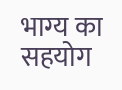भाग्य का सहयोग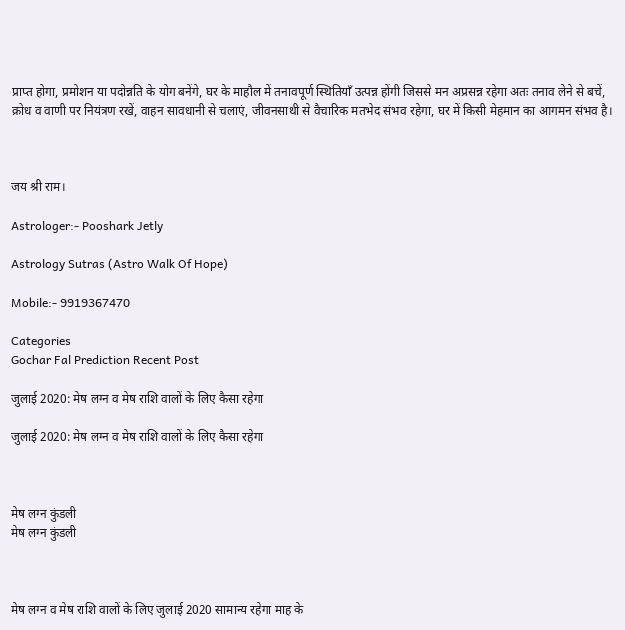प्राप्त होगा, प्रमोशन या पदोन्नति के योग बनेंगे, घर के माहौल में तनावपूर्ण स्थितियाँ उत्पन्न होंगी जिससे मन अप्रसन्न रहेगा अतः तनाव लेने से बचें, क्रोध व वाणी पर नियंत्रण रखें, वाहन सावधानी से चलाएं, जीवनसाथी से वैचारिक मतभेद संभव रहेगा, घर में किसी मेहमान का आगमन संभव है।



जय श्री राम।

Astrologer:- Pooshark Jetly

Astrology Sutras (Astro Walk Of Hope)

Mobile:- 9919367470

Categories
Gochar Fal Prediction Recent Post

जुलाई 2020: मेष लग्न व मेष राशि वालों के लिए कैसा रहेगा

जुलाई 2020: मेष लग्न व मेष राशि वालों के लिए कैसा रहेगा



मेष लग्न कुंडली
मेष लग्न कुंडली



मेष लग्न व मेष राशि वालों के लिए जुलाई 2020 सामान्य रहेगा माह के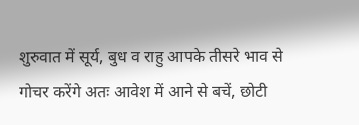शुरुवात में सूर्य, बुध व राहु आपके तीसरे भाव से गोचर करेंगे अतः आवेश में आने से बचें, छोटी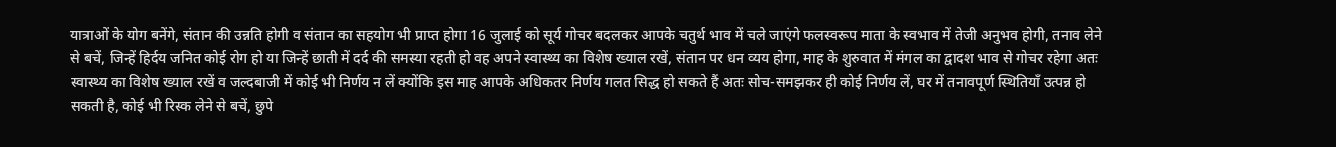यात्राओं के योग बनेंगे, संतान की उन्नति होगी व संतान का सहयोग भी प्राप्त होगा 16 जुलाई को सूर्य गोचर बदलकर आपके चतुर्थ भाव में चले जाएंगे फलस्वरूप माता के स्वभाव में तेजी अनुभव होगी, तनाव लेने से बचें, जिन्हें हिर्दय जनित कोई रोग हो या जिन्हें छाती में दर्द की समस्या रहती हो वह अपने स्वास्थ्य का विशेष ख्याल रखें, संतान पर धन व्यय होगा, माह के शुरुवात में मंगल का द्वादश भाव से गोचर रहेगा अतः स्वास्थ्य का विशेष ख्याल रखें व जल्दबाजी में कोई भी निर्णय न लें क्योंकि इस माह आपके अधिकतर निर्णय गलत सिद्ध हो सकते हैं अतः सोच-समझकर ही कोई निर्णय लें, घर में तनावपूर्ण स्थितियाँ उत्पन्न हो सकती है, कोई भी रिस्क लेने से बचें, छुपे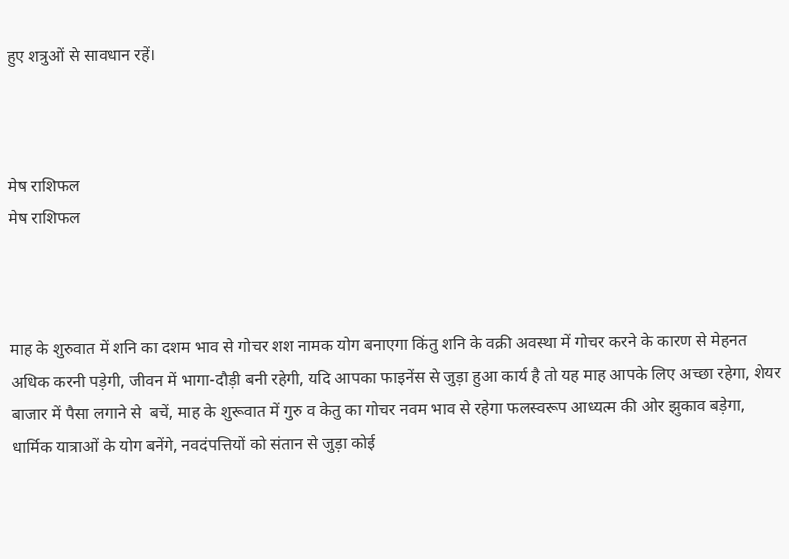हुए शत्रुओं से सावधान रहें।



मेष राशिफल
मेष राशिफल



माह के शुरुवात में शनि का दशम भाव से गोचर शश नामक योग बनाएगा किंतु शनि के वक्री अवस्था में गोचर करने के कारण से मेहनत अधिक करनी पड़ेगी, जीवन में भागा-दौड़ी बनी रहेगी, यदि आपका फाइनेंस से जुड़ा हुआ कार्य है तो यह माह आपके लिए अच्छा रहेगा, शेयर बाजार में पैसा लगाने से  बचें, माह के शुरूवात में गुरु व केतु का गोचर नवम भाव से रहेगा फलस्वरूप आध्यत्म की ओर झुकाव बड़ेगा, धार्मिक यात्राओं के योग बनेंगे, नवदंपत्तियों को संतान से जुड़ा कोई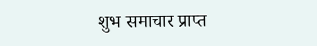शुभ समाचार प्राप्त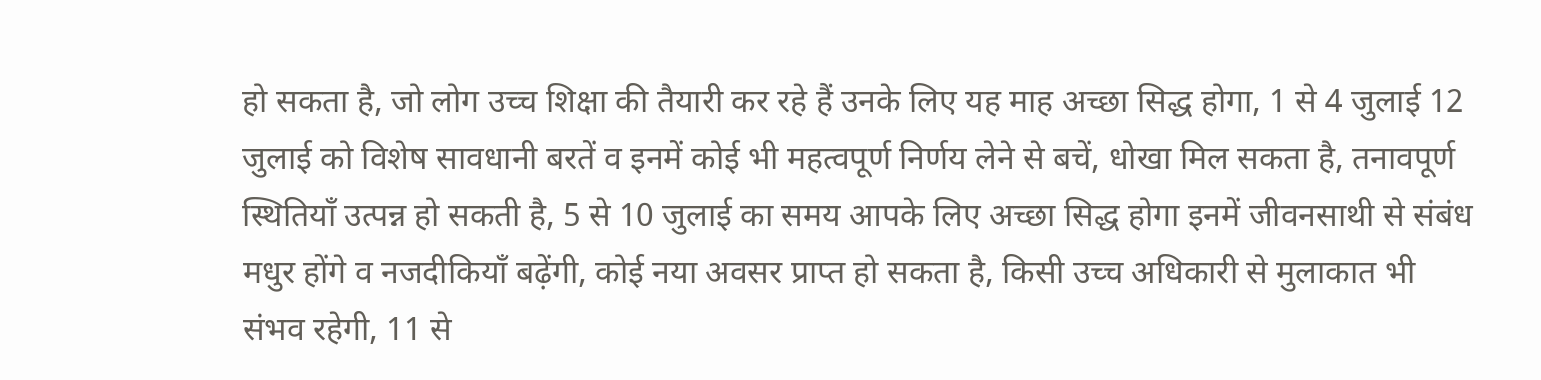हो सकता है, जो लोग उच्च शिक्षा की तैयारी कर रहे हैं उनके लिए यह माह अच्छा सिद्ध होगा, 1 से 4 जुलाई 12 जुलाई को विशेष सावधानी बरतें व इनमें कोई भी महत्वपूर्ण निर्णय लेने से बचें, धोखा मिल सकता है, तनावपूर्ण स्थितियाँ उत्पन्न हो सकती है, 5 से 10 जुलाई का समय आपके लिए अच्छा सिद्ध होगा इनमें जीवनसाथी से संबंध मधुर होंगे व नजदीकियाँ बढ़ेंगी, कोई नया अवसर प्राप्त हो सकता है, किसी उच्च अधिकारी से मुलाकात भी संभव रहेगी, 11 से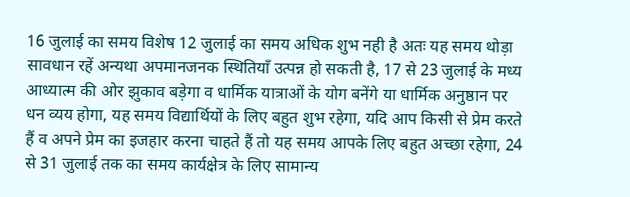16 जुलाई का समय विशेष 12 जुलाई का समय अधिक शुभ नही है अतः यह समय थोड़ा सावधान रहें अन्यथा अपमानजनक स्थितियाँ उत्पन्न हो सकती है, 17 से 23 जुलाई के मध्य आध्यात्म की ओर झुकाव बड़ेगा व धार्मिक यात्राओं के योग बनेंगे या धार्मिक अनुष्ठान पर धन व्यय होगा, यह समय विद्यार्थियों के लिए बहुत शुभ रहेगा, यदि आप किसी से प्रेम करते हैं व अपने प्रेम का इजहार करना चाहते हैं तो यह समय आपके लिए बहुत अच्छा रहेगा, 24 से 31 जुलाई तक का समय कार्यक्षेत्र के लिए सामान्य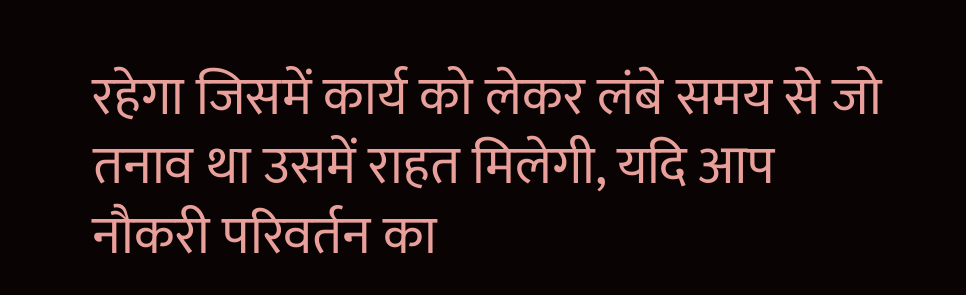रहेगा जिसमें कार्य को लेकर लंबे समय से जो तनाव था उसमें राहत मिलेगी, यदि आप नौकरी परिवर्तन का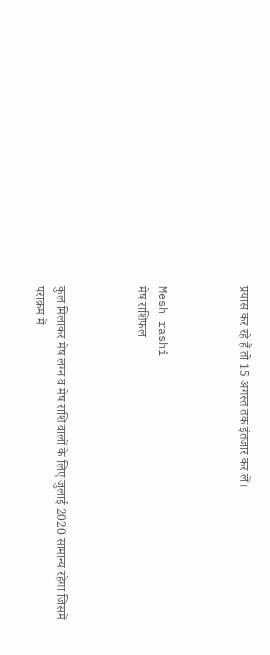प्रयास कर रहे हैं तो 15 अगस्त तक इंतजार कर लें।



Mesh rashi
मेष राशिफल



कुल मिलाकर मेष लग्न व मेष राशि वालों के लिए जुलाई 2020 सामान्य रहेगा जिसमें पराक्रम में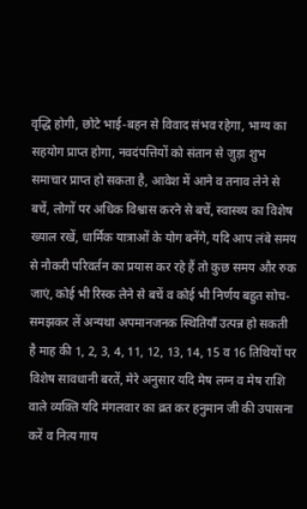वृद्धि होगी, छोटे भाई-बहन से विवाद संभव रहेगा, भाग्य का सहयोग प्राप्त होगा, नवदंपत्तियों को संतान से जुड़ा शुभ समाचार प्राप्त हो सकता है, आवेश में आने व तनाव लेने से बचें, लोगों पर अधिक विश्वास करने से बचें, स्वास्थ्य का विशेष ख्याल रखें, धार्मिक यात्राओं के योग बनेंगे, यदि आप लंबे समय से नौकरी परिवर्तन का प्रयास कर रहे हैं तो कुछ समय और रुक जाएं, कोई भी रिस्क लेने से बचें व कोई भी निर्णय बहुत सोच-समझकर लें अन्यथा अपमानजनक स्थितियाँ उत्पन्न हो सकती है माह की 1, 2, 3, 4, 11, 12, 13, 14, 15 व 16 तिथियों पर विशेष सावधानी बरतें, मेरे अनुसार यदि मेष लग्न व मेष राशि वाले व्यक्ति यदि मंगलवार का व्रत कर हनुमान जी की उपासना करें व नित्य गाय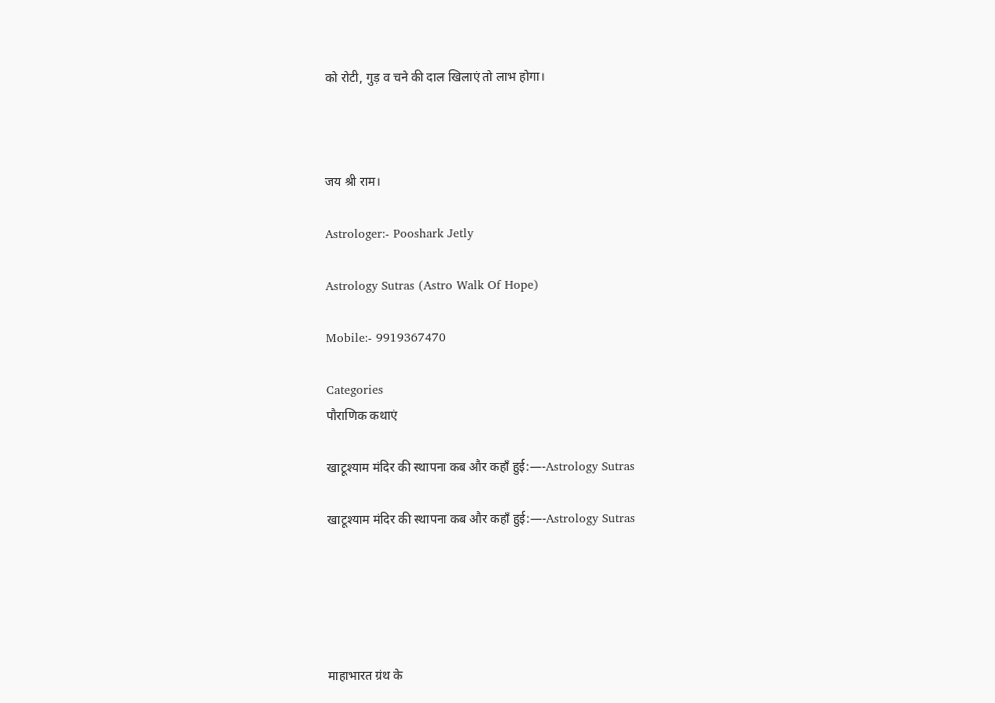को रोटी, गुड़ व चने की दाल खिलाएं तो लाभ होगा।



जय श्री राम।

Astrologer:- Pooshark Jetly

Astrology Sutras (Astro Walk Of Hope)

Mobile:- 9919367470

Categories
पौराणिक कथाएं

खाटूश्याम मंदिर की स्थापना कब और कहाँ हुई:—-Astrology Sutras

खाटूश्याम मंदिर की स्थापना कब और कहाँ हुई:—-Astrology Sutras





माहाभारत ग्रंथ के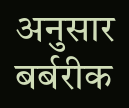अनुसार बर्बरीक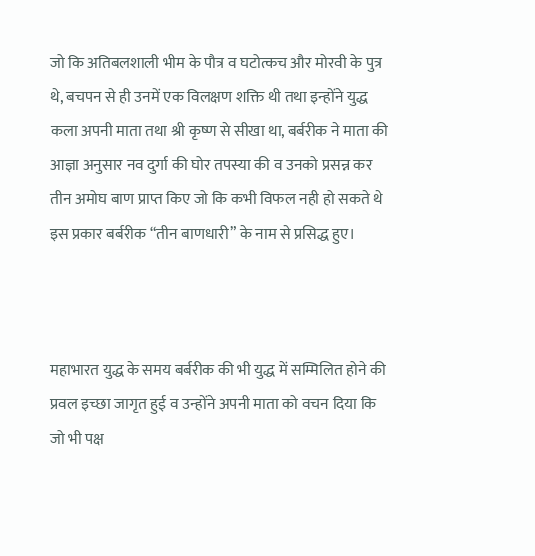जो कि अतिबलशाली भीम के पौत्र व घटोत्कच और मोरवी के पुत्र थे, बचपन से ही उनमें एक विलक्षण शक्ति थी तथा इन्होंने युद्ध कला अपनी माता तथा श्री कृष्ण से सीखा था, बर्बरीक ने माता की आज्ञा अनुसार नव दुर्गा की घोर तपस्या की व उनको प्रसन्न कर तीन अमोघ बाण प्राप्त किए जो कि कभी विफल नही हो सकते थे इस प्रकार बर्बरीक “तीन बाणधारी” के नाम से प्रसिद्ध हुए।



महाभारत युद्ध के समय बर्बरीक की भी युद्ध में सम्मिलित होने की प्रवल इच्छा जागृत हुई व उन्होंने अपनी माता को वचन दिया कि जो भी पक्ष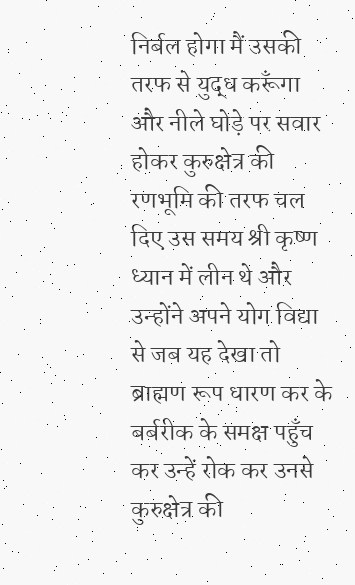निर्बल होगा मैं उसकी तरफ से युद्ध करूँगा और नीले घोड़े पर सवार होकर कुरुक्षेत्र की रणभूमि की तरफ चल दिए उस समय श्री कृष्ण ध्यान में लीन थे और उन्होंने अपने योग विद्या से जब यह देखा तो ब्राह्मण रूप धारण कर के बर्बरीक के समक्ष पहुँच कर उन्हें रोक कर उनसे कुरुक्षेत्र की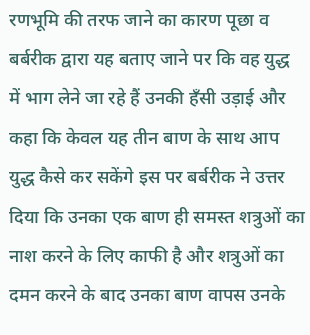रणभूमि की तरफ जाने का कारण पूछा व बर्बरीक द्वारा यह बताए जाने पर कि वह युद्ध में भाग लेने जा रहे हैं उनकी हँसी उड़ाई और कहा कि केवल यह तीन बाण के साथ आप युद्ध कैसे कर सकेंगे इस पर बर्बरीक ने उत्तर दिया कि उनका एक बाण ही समस्त शत्रुओं का नाश करने के लिए काफी है और शत्रुओं का दमन करने के बाद उनका बाण वापस उनके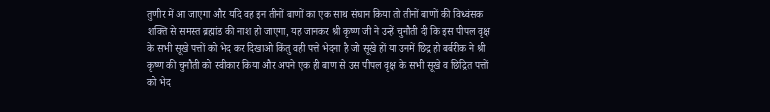तुणीर में आ जाएगा और यदि वह इन तीनों बाणों का एक साथ संघान किया तो तीनों बाणों की विध्वंसक शक्ति से समस्त ब्रह्मांड की नाश हो जाएगा, यह जानकर श्री कृष्ण जी ने उन्हें चुनौती दी कि इस पीपल वृक्ष के सभी सूखे पत्तों को भेद कर दिखाओ किंतु वही पत्ते भेदना है जो सूखे हों या उनमें छिद्र हो बर्बरीक ने श्री कृष्ण की चुनौती को स्वीकार किया और अपने एक ही बाण से उस पीपल वृक्ष के सभी सूखे व छिद्रित पत्तों को भेद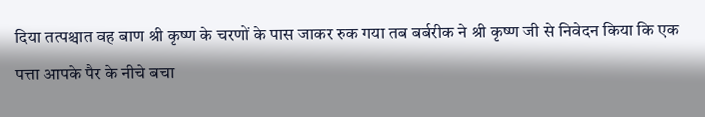दिया तत्पश्चात वह बाण श्री कृष्ण के चरणों के पास जाकर रुक गया तब बर्बरीक ने श्री कृष्ण जी से निवेदन किया कि एक पत्ता आपके पैर के नीचे बचा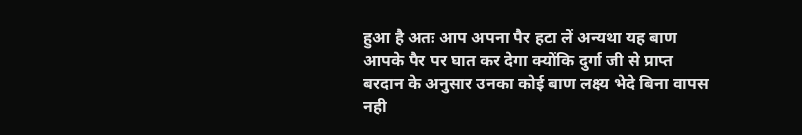हुआ है अतः आप अपना पैर हटा लें अन्यथा यह बाण आपके पैर पर घात कर देगा क्योंकि दुर्गा जी से प्राप्त बरदान के अनुसार उनका कोई बाण लक्ष्य भेदे बिना वापस नही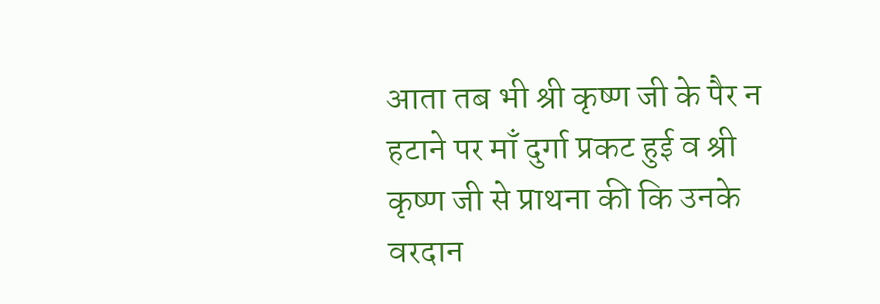आता तब भी श्री कृष्ण जी के पैर न हटाने पर माँ दुर्गा प्रकट हुई व श्री कृष्ण जी से प्राथना की कि उनके वरदान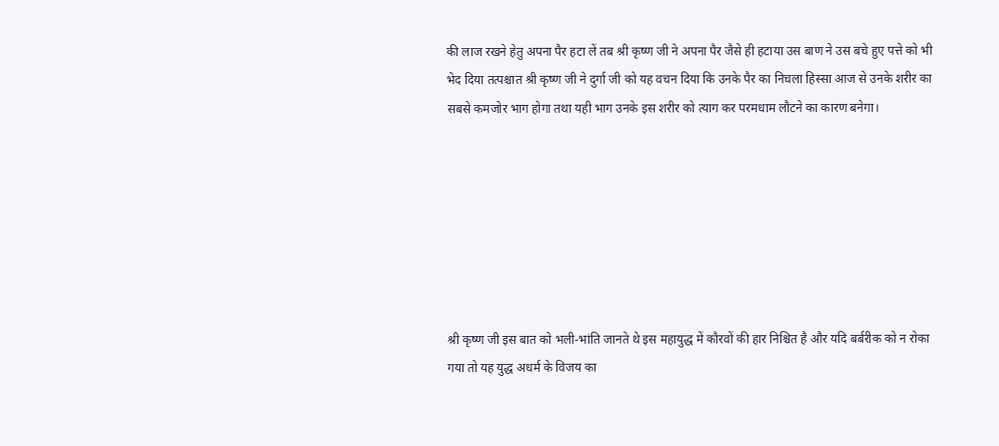की लाज रखने हेतु अपना पैर हटा लें तब श्री कृष्ण जी ने अपना पैर जैसे ही हटाया उस बाण ने उस बचे हुए पत्ते को भी भेद दिया तत्पश्चात श्री कृष्ण जी ने दुर्गा जी को यह वचन दिया कि उनके पैर का निचला हिस्सा आज से उनके शरीर का सबसे कमजोर भाग होगा तथा यही भाग उनके इस शरीर को त्याग कर परमधाम लौटने का कारण बनेगा।







श्री कृष्ण जी इस बात को भली-भांति जानते थे इस महायुद्ध में कौरवों की हार निश्चित है और यदि बर्बरीक को न रोका गया तो यह युद्ध अधर्म के विजय का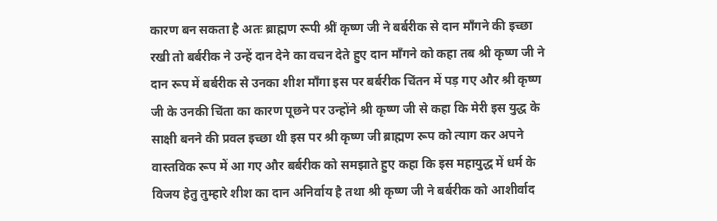कारण बन सकता है अतः ब्राह्मण रूपी श्रीं कृष्ण जी ने बर्बरीक से दान माँगने की इच्छा रखी तो बर्बरीक ने उन्हें दान देने का वचन देते हुए दान माँगने को कहा तब श्री कृष्ण जी ने दान रूप में बर्बरीक से उनका शीश माँगा इस पर बर्बरीक चिंतन में पड़ गए और श्री कृष्ण जी के उनकी चिंता का कारण पूछने पर उन्होंने श्री कृष्ण जी से कहा कि मेरी इस युद्ध के साक्षी बनने की प्रवल इच्छा थी इस पर श्री कृष्ण जी ब्राह्मण रूप को त्याग कर अपने वास्तविक रूप में आ गए और बर्बरीक को समझाते हुए कहा कि इस महायुद्ध में धर्म के विजय हेतु तुम्हारे शीश का दान अनिर्वाय है तथा श्री कृष्ण जी ने बर्बरीक को आशीर्वाद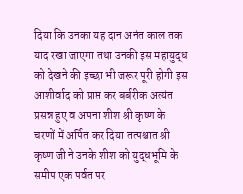दिया कि उनका यह दान अनंत काल तक याद रखा जाएगा तथा उनकी इस महायुद्ध को देखने की इच्छा भी जरूर पूरी होगी इस आशीर्वाद को प्राप्त कर बर्बरीक अत्यंत प्रसन्न हुए व अपना शीश श्री कृष्ण के चरणों में अर्पित कर दिया तत्पश्चात श्री कृष्ण जी ने उनके शीश को युद्धभूमि के समीप एक पर्वत पर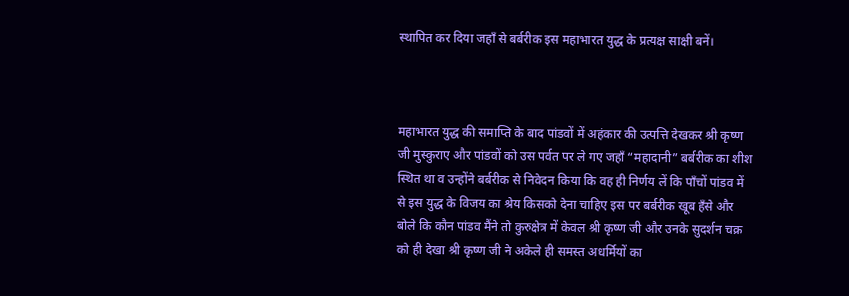स्थापित कर दिया जहाँ से बर्बरीक इस महाभारत युद्ध के प्रत्यक्ष साक्षी बनें।



महाभारत युद्ध की समाप्ति के बाद पांडवों में अहंकार की उत्पत्ति देखकर श्री कृष्ण जी मुस्कुराए और पांडवों को उस पर्वत पर ले गए जहाँ “महादानी” बर्बरीक का शीश स्थित था व उन्होंने बर्बरीक से निवेदन किया कि वह ही निर्णय लें कि पाँचों पांडव में से इस युद्ध के विजय का श्रेय किसको देना चाहिए इस पर बर्बरीक खूब हँसे और बोले कि कौन पांडव मैंने तो कुरुक्षेत्र में केवल श्री कृष्ण जी और उनके सुदर्शन चक्र को ही देखा श्री कृष्ण जी ने अकेले ही समस्त अधर्मियों का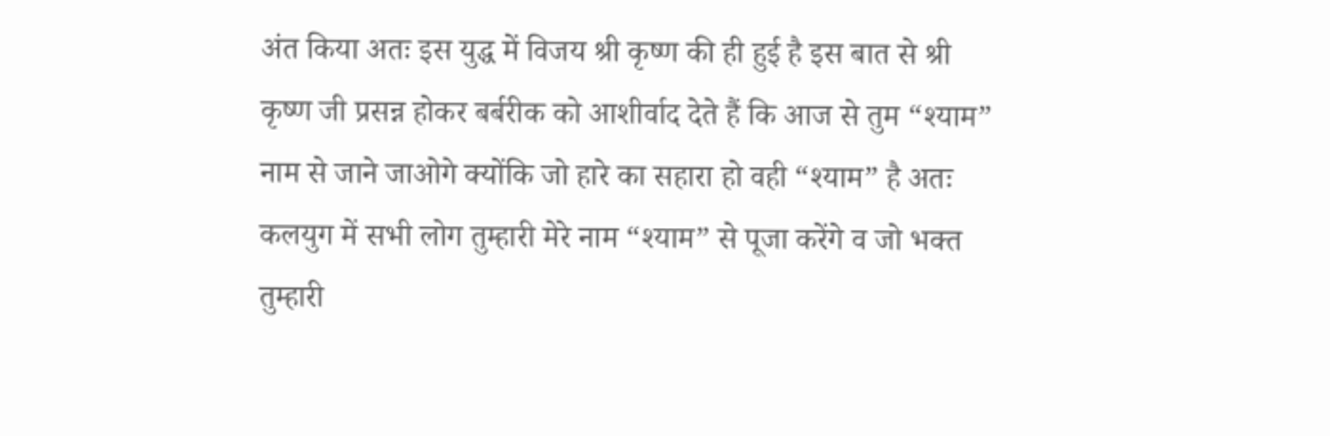अंत किया अतः इस युद्ध में विजय श्री कृष्ण की ही हुई है इस बात से श्री कृष्ण जी प्रसन्न होकर बर्बरीक को आशीर्वाद देते हैं कि आज से तुम “श्याम” नाम से जाने जाओगे क्योंकि जो हारे का सहारा हो वही “श्याम” है अतः कलयुग में सभी लोग तुम्हारी मेरे नाम “श्याम” से पूजा करेंगे व जो भक्त तुम्हारी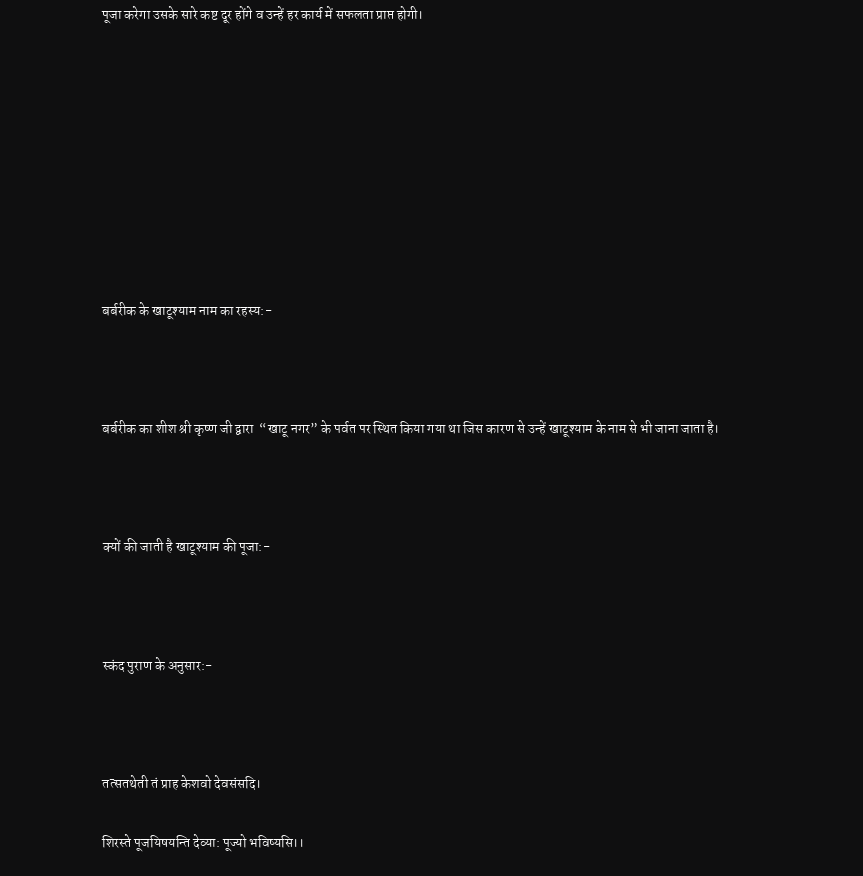पूजा करेगा उसके सारे कष्ट दूर होंगे व उन्हें हर कार्य में सफलता प्राप्त होगी।









बर्बरीक के खाटूश्याम नाम का रहस्य:-



बर्बरीक का शीश श्री कृष्ण जी द्वारा  “खाटू नगर” के पर्वत पर स्थित किया गया था जिस कारण से उन्हें खाटूश्याम के नाम से भी जाना जाता है।



क्यों की जाती है खाटूश्याम की पूजा:-



स्कंद पुराण के अनुसार:-



तत्सतथेती तं प्राह केशवो देवसंसदि।

शिरस्ते पूजयिषयन्ति देव्या: पूज्यो भविष्यसि।।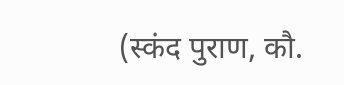(स्कंद पुराण, कौ.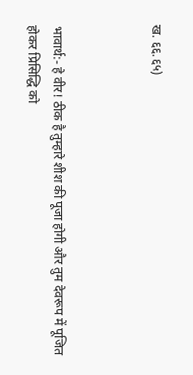ख. ६६.६५)



भावार्थ:- हे वीर! ठीक है तुम्हारे शीश की पूजा होगी और तुम देवरूप में पूजित होकर प्रिसिद्धि को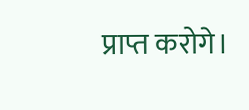प्राप्त करोगे।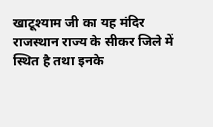खाटूश्याम जी का यह मंदिर राजस्थान राज्य के सीकर जिले में स्थित है तथा इनके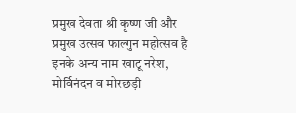प्रमुख देवता श्री कृष्ण जी और प्रमुख उत्सव फाल्गुन महोत्सव है इनके अन्य नाम खाटू नरेश, मोर्विनंदन व मोरछड़ी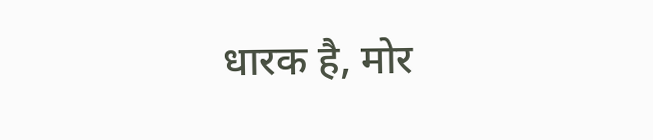धारक है, मोर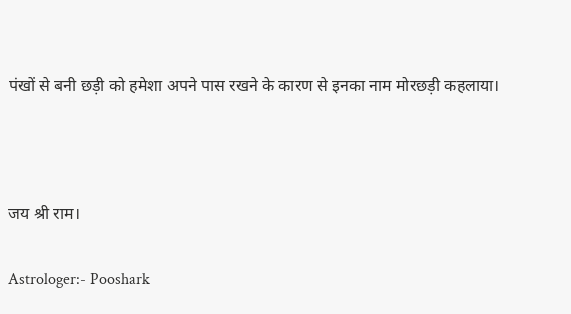पंखों से बनी छड़ी को हमेशा अपने पास रखने के कारण से इनका नाम मोरछड़ी कहलाया।



जय श्री राम।

Astrologer:- Pooshark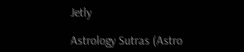Jetly

Astrology Sutras (Astro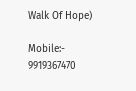Walk Of Hope)

Mobile:- 9919367470